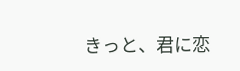きっと、君に恋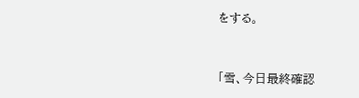をする。



「雪、今日最終確認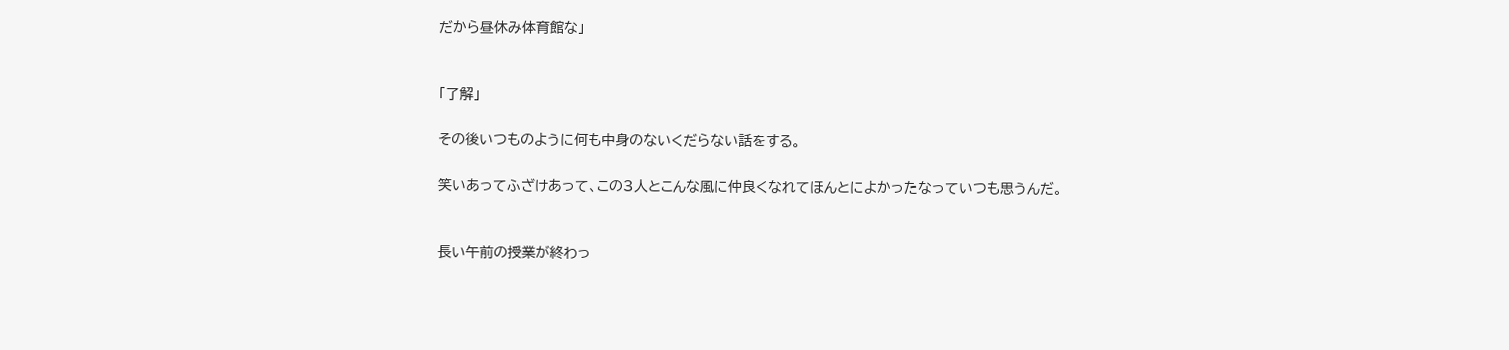だから昼休み体育館な」


「了解」

その後いつものように何も中身のないくだらない話をする。

笑いあってふざけあって、この3人とこんな風に仲良くなれてほんとによかったなっていつも思うんだ。


長い午前の授業が終わっ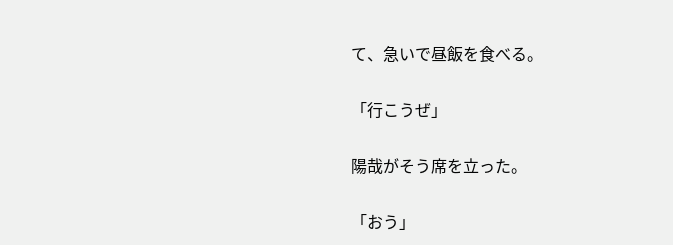て、急いで昼飯を食べる。

「行こうぜ」

陽哉がそう席を立った。

「おう」